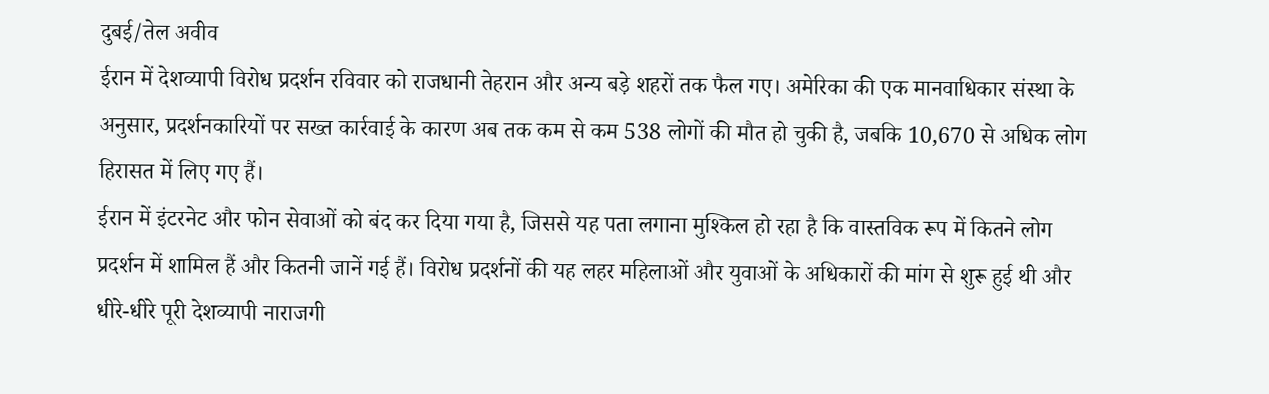दुबई/तेल अवीव
ईरान में देशव्यापी विरोध प्रदर्शन रविवार को राजधानी तेहरान और अन्य बड़े शहरों तक फैल गए। अमेरिका की एक मानवाधिकार संस्था के अनुसार, प्रदर्शनकारियों पर सख्त कार्रवाई के कारण अब तक कम से कम 538 लोगों की मौत हो चुकी है, जबकि 10,670 से अधिक लोग हिरासत में लिए गए हैं।
ईरान में इंटरनेट और फोन सेवाओं को बंद कर दिया गया है, जिससे यह पता लगाना मुश्किल हो रहा है कि वास्तविक रूप में कितने लोग प्रदर्शन में शामिल हैं और कितनी जानें गई हैं। विरोध प्रदर्शनों की यह लहर महिलाओं और युवाओं के अधिकारों की मांग से शुरू हुई थी और धीरे-धीरे पूरी देशव्यापी नाराजगी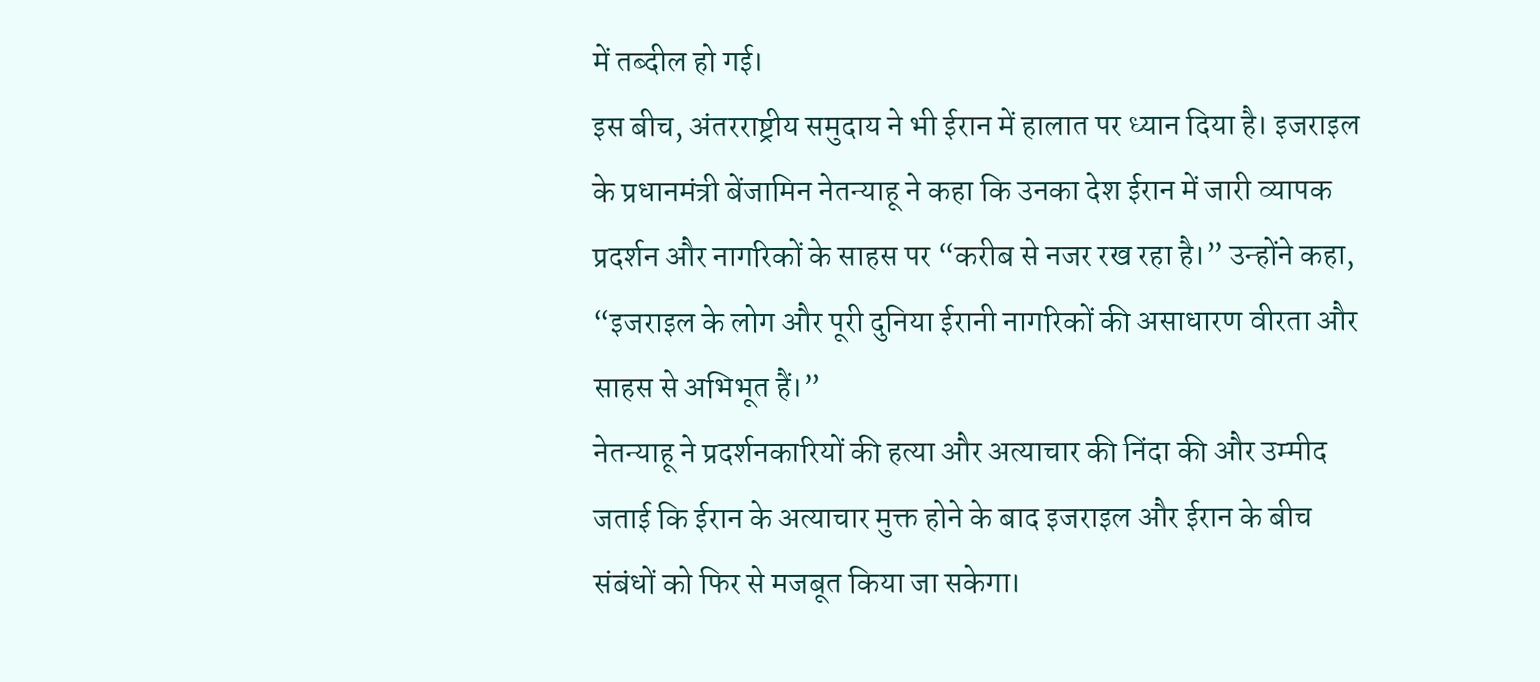में तब्दील हो गई।
इस बीच, अंतरराष्ट्रीय समुदाय ने भी ईरान में हालात पर ध्यान दिया है। इजराइल के प्रधानमंत्री बेंजामिन नेतन्याहू ने कहा कि उनका देश ईरान में जारी व्यापक प्रदर्शन और नागरिकों के साहस पर “करीब से नजर रख रहा है।” उन्होंने कहा, “इजराइल के लोग और पूरी दुनिया ईरानी नागरिकों की असाधारण वीरता और साहस से अभिभूत हैं।”
नेतन्याहू ने प्रदर्शनकारियों की हत्या और अत्याचार की निंदा की और उम्मीद जताई कि ईरान के अत्याचार मुक्त होने के बाद इजराइल और ईरान के बीच संबंधों को फिर से मजबूत किया जा सकेगा।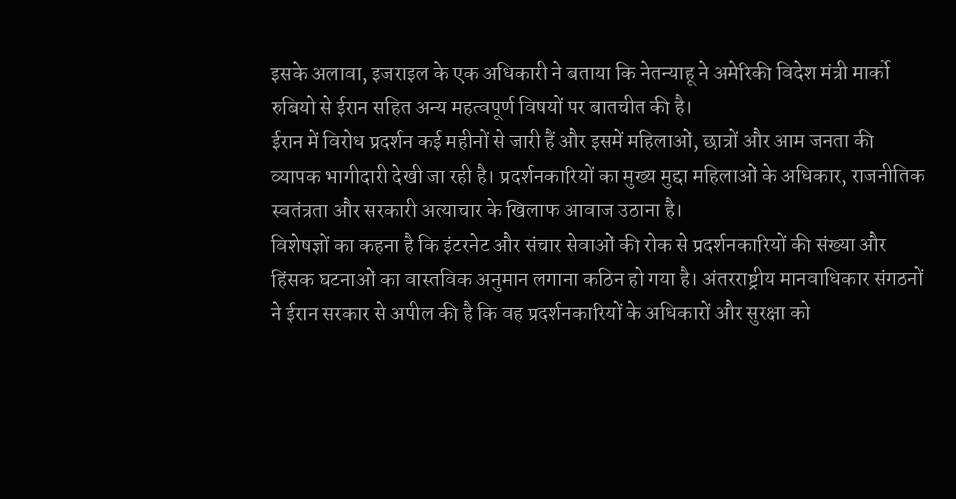इसके अलावा, इजराइल के एक अधिकारी ने बताया कि नेतन्याहू ने अमेरिकी विदेश मंत्री मार्को रुबियो से ईरान सहित अन्य महत्वपूर्ण विषयों पर बातचीत की है।
ईरान में विरोध प्रदर्शन कई महीनों से जारी हैं और इसमें महिलाओं, छात्रों और आम जनता की व्यापक भागीदारी देखी जा रही है। प्रदर्शनकारियों का मुख्य मुद्दा महिलाओं के अधिकार, राजनीतिक स्वतंत्रता और सरकारी अत्याचार के खिलाफ आवाज उठाना है।
विशेषज्ञों का कहना है कि इंटरनेट और संचार सेवाओं की रोक से प्रदर्शनकारियों की संख्या और हिंसक घटनाओं का वास्तविक अनुमान लगाना कठिन हो गया है। अंतरराष्ट्रीय मानवाधिकार संगठनों ने ईरान सरकार से अपील की है कि वह प्रदर्शनकारियों के अधिकारों और सुरक्षा को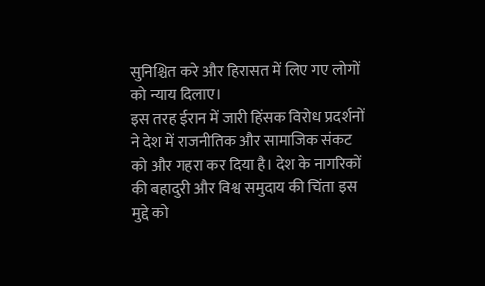सुनिश्चित करे और हिरासत में लिए गए लोगों को न्याय दिलाए।
इस तरह ईरान में जारी हिंसक विरोध प्रदर्शनों ने देश में राजनीतिक और सामाजिक संकट को और गहरा कर दिया है। देश के नागरिकों की बहादुरी और विश्व समुदाय की चिंता इस मुद्दे को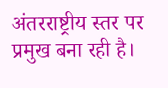अंतरराष्ट्रीय स्तर पर प्रमुख बना रही है।